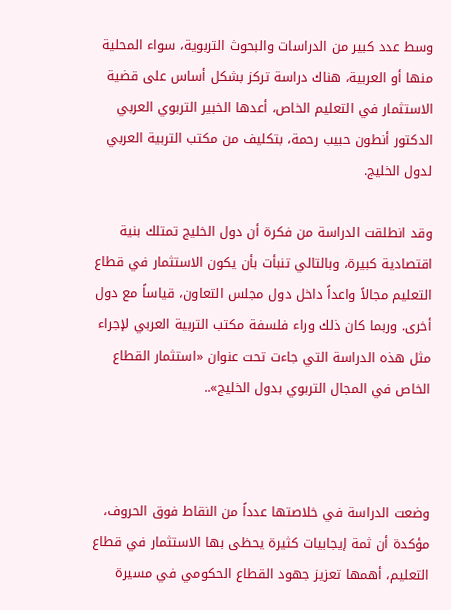وسط عدد كبير من الدراسات والبحوث التربوية، سواء المحلية منها أو العربية، هناك دراسة تركز بشكل أساس على قضية الاستثمار في التعليم الخاص، أعدها الخبير التربوي العربي الدكتور أنطون حبيب رحمة، بتكليف من مكتب التربية العربي لدول الخليج.

وقد انطلقت الدراسة من فكرة أن دول الخليج تمتلك بنية اقتصادية كبيرة، وبالتالي تنبأت بأن يكون الاستثمار في قطاع التعليم مجالاً واعداً داخل دول مجلس التعاون، قياساً مع دول أخرى. وربما كان ذلك وراء فلسفة مكتب التربية العربي لإجراء مثل هذه الدراسة التي جاءت تحت عنوان «استثمار القطاع الخاص في المجال التربوي بدول الخليج»..



وضعت الدراسة في خلاصتها عدداً من النقاط فوق الحروف، مؤكدة أن ثمة إيجابيات كثيرة يحظى بها الاستثمار في قطاع التعليم، أهمها تعزيز جهود القطاع الحكومي في مسيرة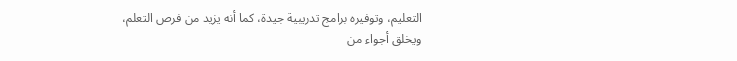التعليم، وتوفيره برامج تدريبية جيدة، كما أنه يزيد من فرص التعلم، ويخلق أجواء من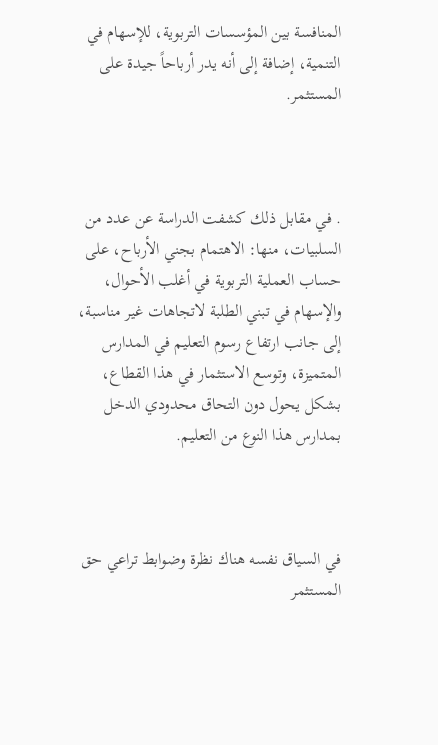المنافسة بين المؤسسات التربوية، للإسهام في التنمية، إضافة إلى أنه يدر أرباحاً جيدة على المستثمر.



. في مقابل ذلك كشفت الدراسة عن عدد من السلبيات، منها: الاهتمام بجني الأرباح، على حساب العملية التربوية في أغلب الأحوال، والإسهام في تبني الطلبة لاتجاهات غير مناسبة، إلى جانب ارتفاع رسوم التعليم في المدارس المتميزة، وتوسع الاستثمار في هذا القطاع، بشكل يحول دون التحاق محدودي الدخل بمدارس هذا النوع من التعليم.



في السياق نفسه هناك نظرة وضوابط تراعي حق المستثمر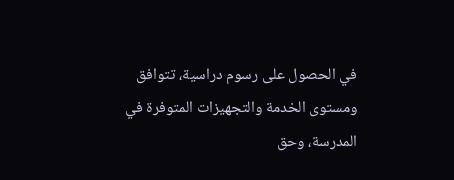في الحصول على رسوم دراسية، تتوافق ومستوى الخدمة والتجهيزات المتوفرة في المدرسة، وحق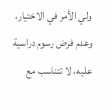ولي الأمر في الاختيار، وعدم فرض رسوم دراسية عليه، لا تتناسب مع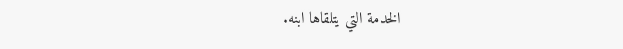الخدمة التي يتلقاها ابنه.